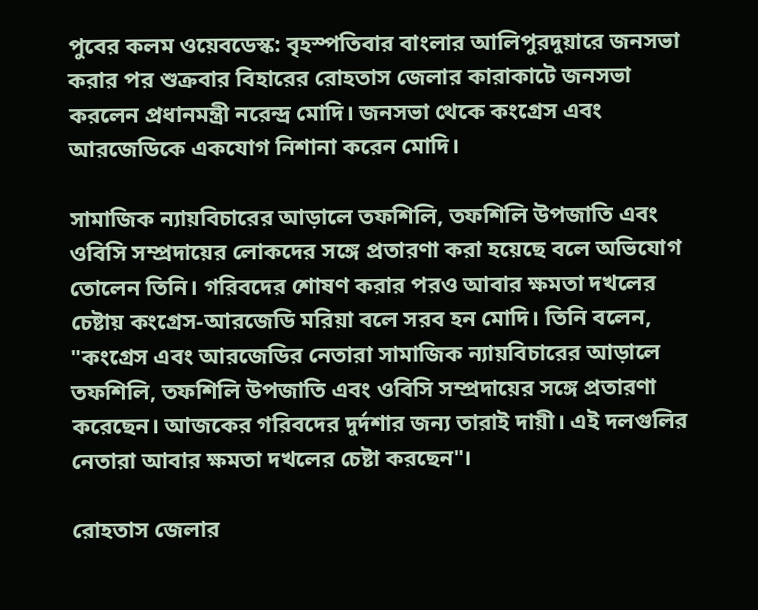পুবের কলম ওয়েবডেস্ক: বৃহস্পতিবার বাংলার আলিপুরদুয়ারে জনসভা করার পর শুক্রবার বিহারের রোহতাস জেলার কারাকাটে জনসভা করলেন প্রধানমন্ত্রী নরেন্দ্র মোদি। জনসভা থেকে কংগ্রেস এবং আরজেডিকে একযোগ নিশানা করেন মোদি।

সামাজিক ন্যায়বিচারের আড়ালে তফশিলি, তফশিলি উপজাতি এবং ওবিসি সম্প্রদায়ের লোকদের সঙ্গে প্রতারণা করা হয়েছে বলে অভিযোগ তোলেন তিনি। গরিবদের শোষণ করার পরও আবার ক্ষমতা দখলের চেষ্টায় কংগ্রেস-আরজেডি মরিয়া বলে সরব হন মোদি। তিনি বলেন, "কংগ্রেস এবং আরজেডির নেতারা সামাজিক ন্যায়বিচারের আড়ালে তফশিলি, তফশিলি উপজাতি এবং ওবিসি সম্প্রদায়ের সঙ্গে প্রতারণা করেছেন। আজকের গরিবদের দুর্দশার জন্য তারাই দায়ী। এই দলগুলির নেতারা আবার ক্ষমতা দখলের চেষ্টা করছেন"।

রোহতাস জেলার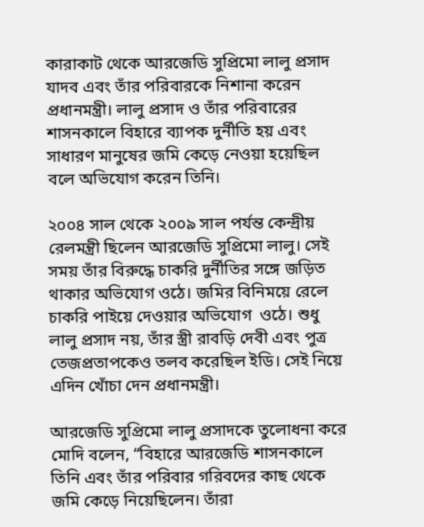কারাকাট থেকে আরজেডি সুপ্রিমো লালু প্রসাদ যাদব এবং তাঁর পরিবারকে নিশানা করেন প্রধানমন্ত্রী। লালু প্রসাদ ও তাঁর পরিবারের শাসনকালে বিহারে ব্যাপক দুর্নীতি হয় এবং সাধারণ মানুষের জমি কেড়ে নেওয়া হয়েছিল বলে অভিযোগ করেন তিনি।

২০০৪ সাল থেকে ২০০৯ সাল পর্যন্ত কেন্দ্রীয় রেলমন্ত্রী ছিলেন আরজেডি সুপ্রিমো লালু। সেই সময় তাঁর বিরুদ্ধে চাকরি দুর্নীতির সঙ্গে জড়িত থাকার অভিযোগ ওঠে। জমির বিনিময়ে রেলে চাকরি পাইয়ে দেওয়ার অভিযোগ  ওঠে। শুধু লালু প্রসাদ নয়, তাঁর স্ত্রী রাবড়ি দেবী এবং পুত্র তেজপ্রতাপকেও তলব করেছিল ইডি। সেই নিয়ে এদিন খোঁচা দেন প্রধানমন্ত্রী।

আরজেডি সুপ্রিমো লালু প্রসাদকে তুলোধনা করে মোদি বলেন, “বিহারে আরজেডি শাসনকালে তিনি এবং তাঁর পরিবার গরিবদের কাছ থেকে জমি কেড়ে নিয়েছিলেন। তাঁরা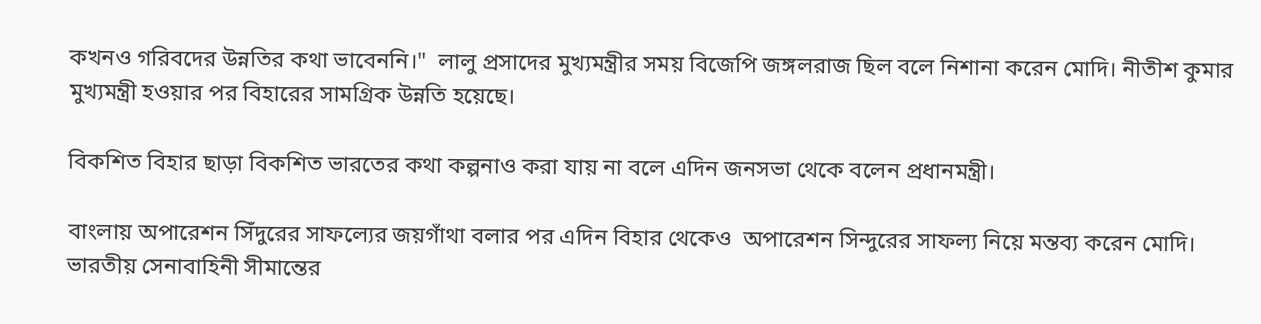কখনও গরিবদের উন্নতির কথা ভাবেননি।"  লালু প্রসাদের মুখ্যমন্ত্রীর সময় বিজেপি জঙ্গলরাজ ছিল বলে নিশানা করেন মোদি। নীতীশ কুমার মুখ্যমন্ত্রী হওয়ার পর বিহারের সামগ্রিক উন্নতি হয়েছে।

বিকশিত বিহার ছাড়া বিকশিত ভারতের কথা কল্পনাও করা যায় না বলে এদিন জনসভা থেকে বলেন প্রধানমন্ত্রী।

বাংলায় অপারেশন সিঁদুরের সাফল্যের জয়গাঁথা বলার পর এদিন বিহার থেকেও  অপারেশন সিন্দুরের সাফল্য নিয়ে মন্তব্য করেন মোদি।  ভারতীয় সেনাবাহিনী সীমান্তের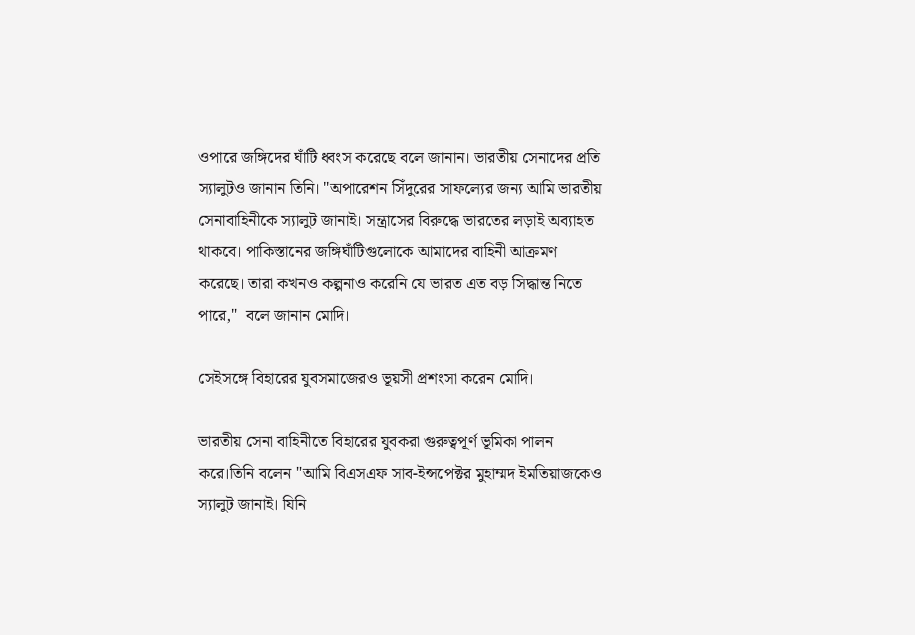ওপারে জঙ্গিদের ঘাঁটি ধ্বংস করেছে বলে জানান। ভারতীয় সেনাদের প্রতি স্যালুটও জানান তিনি। "অপারেশন সিঁদুরের সাফল্যের জন্য আমি ভারতীয় সেনাবাহিনীকে স্যালুট জানাই। সন্ত্রাসের বিরুদ্ধে ভারতের লড়াই অব্যাহত থাকবে। পাকিস্তানের জঙ্গিঘাঁটিগুলোকে আমাদের বাহিনী আক্রমণ করেছে। তারা কখনও কল্পনাও করেনি যে ভারত এত বড় সিদ্ধান্ত নিতে পারে,"  বলে জানান মোদি।

সেইসঙ্গে বিহারের যুবসমাজেরও ভূয়সী প্রশংসা করেন মোদি।

ভারতীয় সেনা বাহিনীতে বিহারের যুবকরা গুরুত্বপূর্ণ ভূমিকা পালন করে।তিনি বলেন "আমি বিএসএফ সাব-ইন্সপেক্টর মুহাম্মদ ইমতিয়াজকেও স্যালুট জানাই। যিনি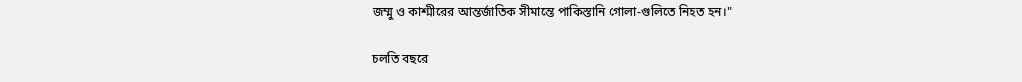জম্মু ও কাশ্মীরের আন্তর্জাতিক সীমান্তে পাকিস্তানি গোলা-গুলিতে নিহত হন।"

চলতি বছরে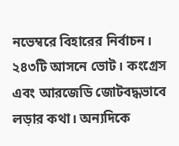নভেম্বরে বিহারের নির্বাচন। ২৪৩টি আসনে ভোট। কংগ্রেস এবং আরজেডি জোটবদ্ধভাবে লড়ার কথা। অন্যদিকে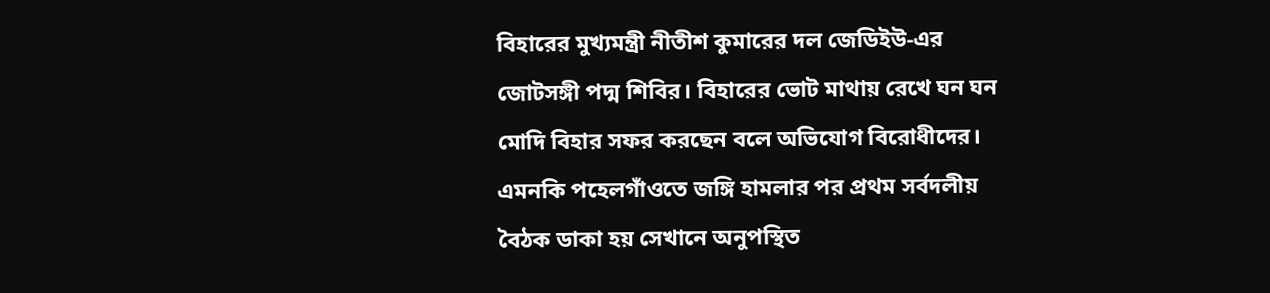বিহারের মুখ্যমন্ত্রী নীতীশ কুমারের দল জেডিইউ-এর জোটসঙ্গী পদ্ম শিবির। বিহারের ভোট মাথায় রেখে ঘন ঘন মোদি বিহার সফর করছেন বলে অভিযোগ বিরোধীদের। এমনকি পহেলগাঁওতে জঙ্গি হামলার পর প্রথম সর্বদলীয় বৈঠক ডাকা হয় সেখানে অনুপস্থিত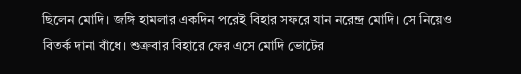ছিলেন মোদি। জঙ্গি হামলার একদিন পরেই বিহার সফরে যান নরেন্দ্র মোদি। সে নিয়েও বিতর্ক দানা বাঁধে। শুক্রবার বিহারে ফের এসে মোদি ভোটের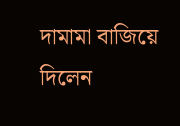দামামা বাজিয়ে দিলেন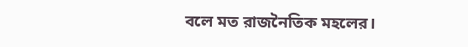বলে মত রাজনৈতিক মহলের।